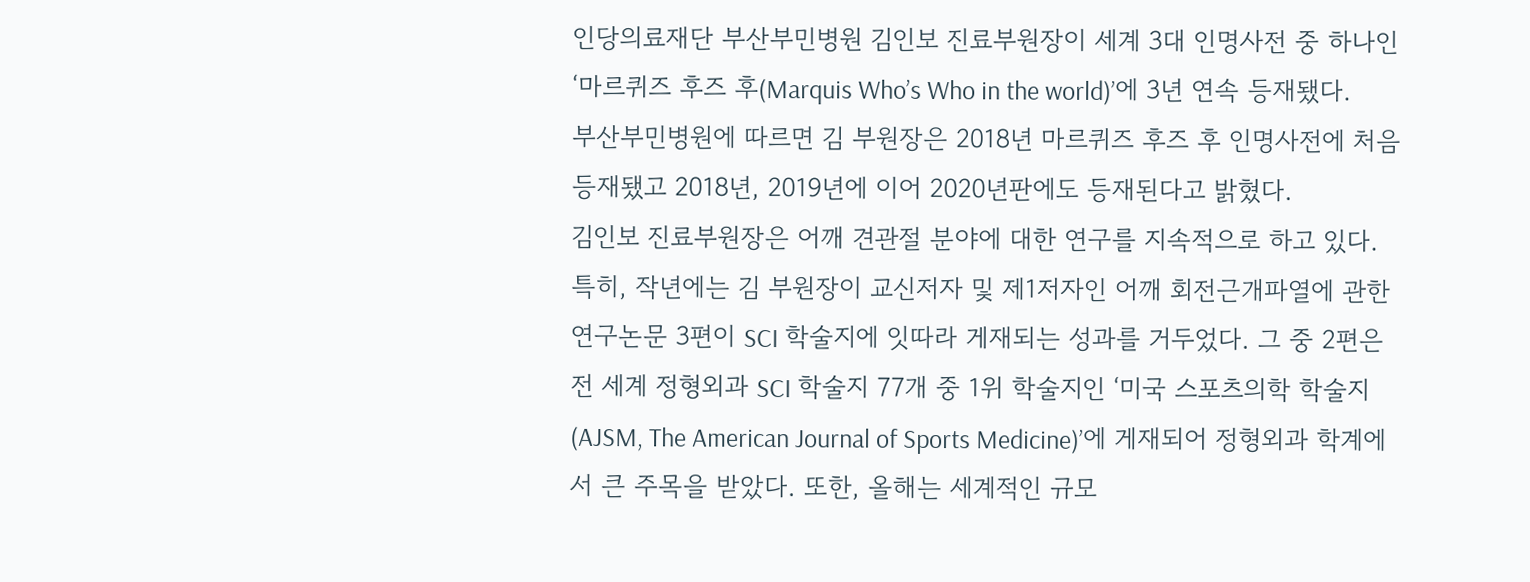인당의료재단 부산부민병원 김인보 진료부원장이 세계 3대 인명사전 중 하나인 ‘마르퀴즈 후즈 후(Marquis Who’s Who in the world)’에 3년 연속 등재됐다.
부산부민병원에 따르면 김 부원장은 2018년 마르퀴즈 후즈 후 인명사전에 처음 등재됐고 2018년, 2019년에 이어 2020년판에도 등재된다고 밝혔다.
김인보 진료부원장은 어깨 견관절 분야에 대한 연구를 지속적으로 하고 있다. 특히, 작년에는 김 부원장이 교신저자 및 제1저자인 어깨 회전근개파열에 관한 연구논문 3편이 SCI 학술지에 잇따라 게재되는 성과를 거두었다. 그 중 2편은 전 세계 정형외과 SCI 학술지 77개 중 1위 학술지인 ‘미국 스포츠의학 학술지(AJSM, The American Journal of Sports Medicine)’에 게재되어 정형외과 학계에서 큰 주목을 받았다. 또한, 올해는 세계적인 규모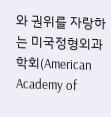와 권위를 자랑하는 미국정형외과학회(American Academy of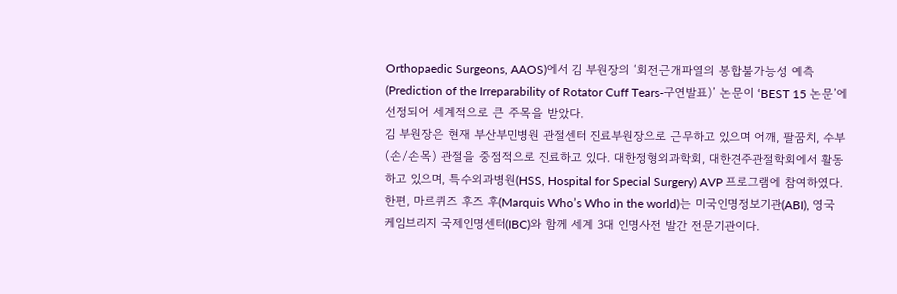Orthopaedic Surgeons, AAOS)에서 김 부원장의 ‘회전근개파열의 봉합불가능성 예측(Prediction of the Irreparability of Rotator Cuff Tears-구연발표)’ 논문이 ‘BEST 15 논문’에 선정되어 세계적으로 큰 주목을 받았다.
김 부원장은 현재 부산부민병원 관절센터 진료부원장으로 근무하고 있으며 어깨, 팔꿈치, 수부(손/손목) 관절을 중점적으로 진료하고 있다. 대한정형외과학회, 대한견주관절학회에서 활동하고 있으며, 특수외과병원(HSS, Hospital for Special Surgery) AVP 프로그램에 참여하였다.
한편, 마르퀴즈 후즈 후(Marquis Who’s Who in the world)는 미국인명정보기관(ABI), 영국 케임브리지 국제인명센터(IBC)와 함께 세계 3대 인명사전 발간 전문기관이다.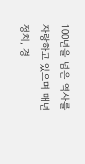100년을 넘은 역사를 자랑하고 있으며 매년 정치, 경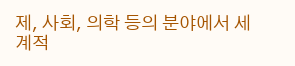제, 사회, 의학 등의 분야에서 세계적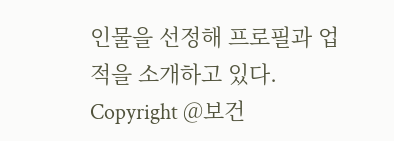인물을 선정해 프로필과 업적을 소개하고 있다.
Copyright @보건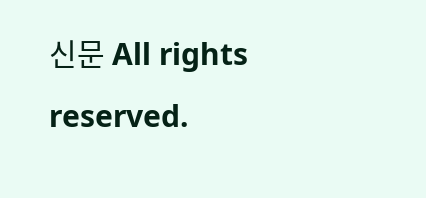신문 All rights reserved.